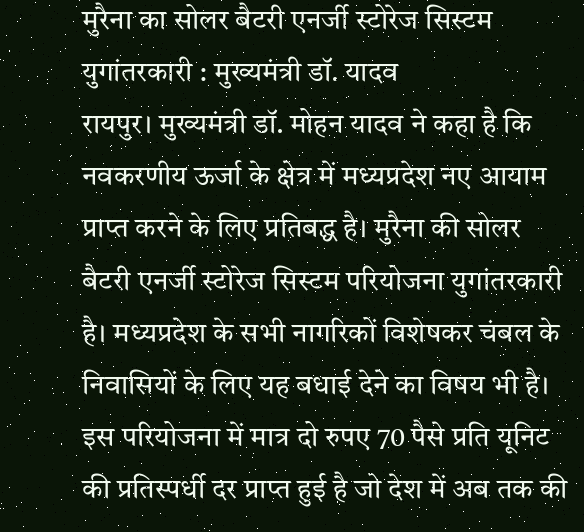मुरैना का सोलर बैटरी एनर्जी स्टोरेज सिस्टम युगांतरकारी : मुख्यमंत्री डॉ. यादव
रायपुर। मुख्यमंत्री डॉ. मोहन यादव ने कहा है कि नवकरणीय ऊर्जा के क्षेत्र में मध्यप्रदेश नए आयाम प्राप्त करने के लिए प्रतिबद्ध है। मुरैना की सोलर बैटरी एनर्जी स्टोरेज सिस्टम परियोजना युगांतरकारी है। मध्यप्रदेश के सभी नागरिकों विशेषकर चंबल के निवासियों के लिए यह बधाई देने का विषय भी है। इस परियोजना में मात्र दो रुपए 70 पैसे प्रति यूनिट की प्रतिस्पर्धी दर प्राप्त हुई है जो देश में अब तक की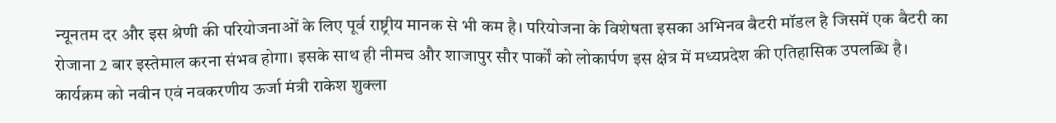न्यूनतम दर और इस श्रेणी की परियोजनाओं के लिए पूर्व राष्ट्रीय मानक से भी कम है। परियोजना के विशेषता इसका अभिनव बैटरी मॉडल है जिसमें एक बैटरी का रोजाना 2 बार इस्तेमाल करना संभव होगा। इसके साथ ही नीमच और शाजापुर सौर पार्कों को लोकार्पण इस क्षेत्र में मध्यप्रदेश की एतिहासिक उपलब्धि है। कार्यक्रम को नवीन एवं नवकरणीय ऊर्जा मंत्री राकेश शुक्ला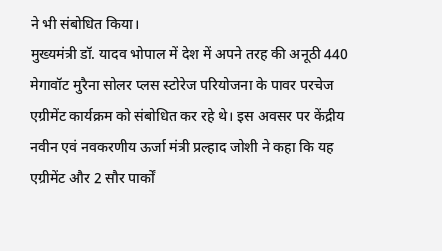ने भी संबोधित किया।
मुख्यमंत्री डॉ. यादव भोपाल में देश में अपने तरह की अनूठी 440 मेगावॉट मुरैना सोलर प्लस स्टोरेज परियोजना के पावर परचेज एग्रीमेंट कार्यक्रम को संबोधित कर रहे थे। इस अवसर पर केंद्रीय नवीन एवं नवकरणीय ऊर्जा मंत्री प्रल्हाद जोशी ने कहा कि यह एग्रीमेंट और 2 सौर पार्कों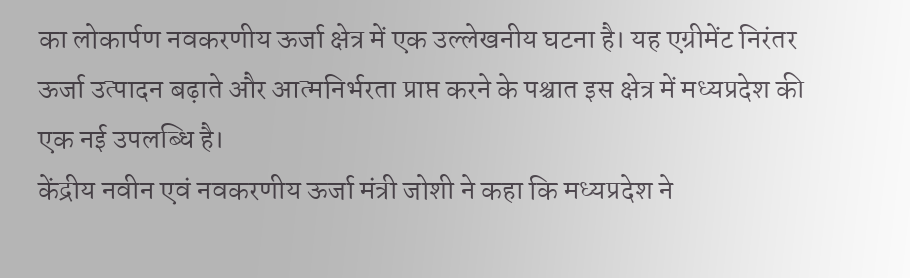का लोकार्पण नवकरणीय ऊर्जा क्षेत्र में एक उल्लेखनीय घटना है। यह एग्रीमेंट निरंतर ऊर्जा उत्पादन बढ़ाते और आत्मनिर्भरता प्राप्त करने के पश्चात इस क्षेत्र में मध्यप्रदेश की एक नई उपलब्धि है।
केंद्रीय नवीन एवं नवकरणीय ऊर्जा मंत्री जोशी ने कहा कि मध्यप्रदेश ने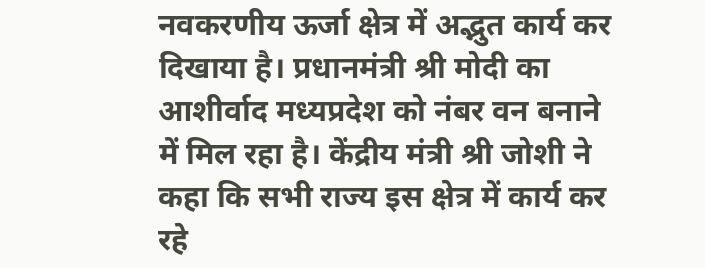नवकरणीय ऊर्जा क्षेत्र में अद्भुत कार्य कर दिखाया है। प्रधानमंत्री श्री मोदी का आशीर्वाद मध्यप्रदेश को नंबर वन बनाने में मिल रहा है। केंद्रीय मंत्री श्री जोशी ने कहा कि सभी राज्य इस क्षेत्र में कार्य कर रहे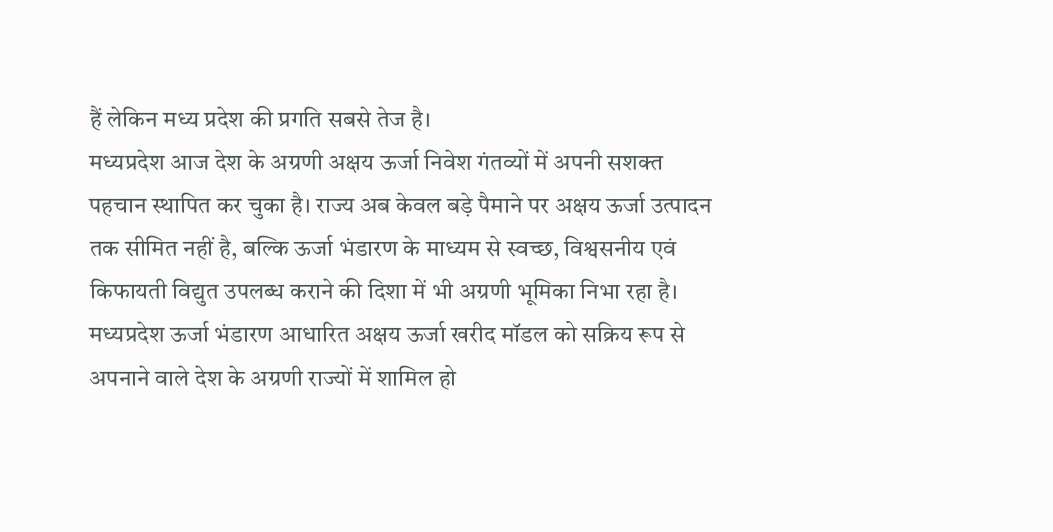हैं लेकिन मध्य प्रदेश की प्रगति सबसे तेज है।
मध्यप्रदेश आज देश के अग्रणी अक्षय ऊर्जा निवेश गंतव्यों में अपनी सशक्त पहचान स्थापित कर चुका है। राज्य अब केवल बड़े पैमाने पर अक्षय ऊर्जा उत्पादन तक सीमित नहीं है, बल्कि ऊर्जा भंडारण के माध्यम से स्वच्छ, विश्वसनीय एवं किफायती विद्युत उपलब्ध कराने की दिशा में भी अग्रणी भूमिका निभा रहा है। मध्यप्रदेश ऊर्जा भंडारण आधारित अक्षय ऊर्जा खरीद मॉडल को सक्रिय रूप से अपनाने वाले देश के अग्रणी राज्यों में शामिल हो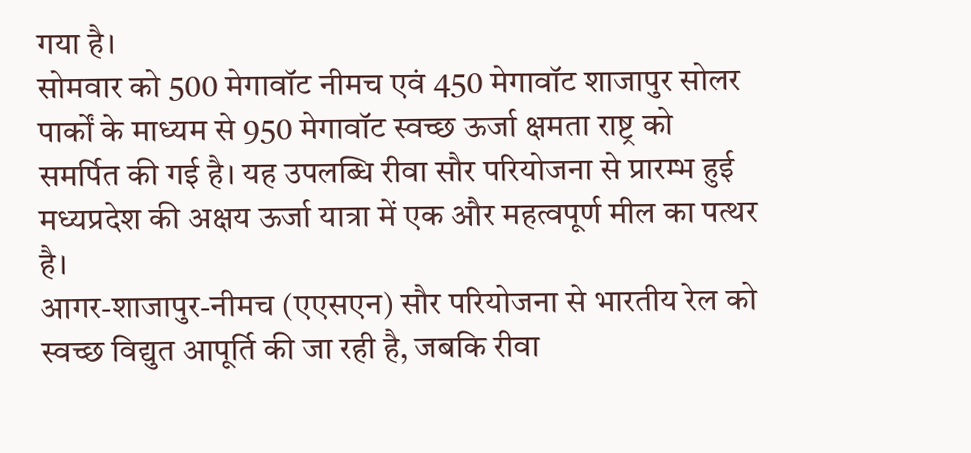गया है।
सोमवार को 500 मेगावॉट नीमच एवं 450 मेगावॉट शाजापुर सोलर पार्कों के माध्यम से 950 मेगावॉट स्वच्छ ऊर्जा क्षमता राष्ट्र को समर्पित की गई है। यह उपलब्धि रीवा सौर परियोजना से प्रारम्भ हुई मध्यप्रदेश की अक्षय ऊर्जा यात्रा में एक और महत्वपूर्ण मील का पत्थर है।
आगर-शाजापुर-नीमच (एएसएन) सौर परियोजना से भारतीय रेल को स्वच्छ विद्युत आपूर्ति की जा रही है, जबकि रीवा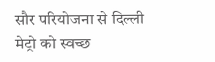सौर परियोजना से दिल्ली मेट्रो को स्वच्छ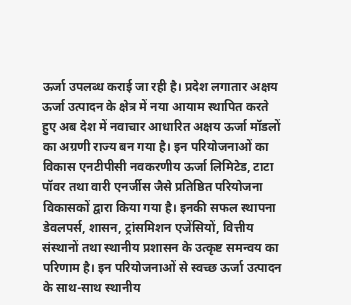ऊर्जा उपलब्ध कराई जा रही है। प्रदेश लगातार अक्षय ऊर्जा उत्पादन के क्षेत्र में नया आयाम स्थापित करते हुए अब देश में नवाचार आधारित अक्षय ऊर्जा मॉडलों का अग्रणी राज्य बन गया है। इन परियोजनाओं का विकास एनटीपीसी नवकरणीय ऊर्जा लिमिटेड, टाटा पॉवर तथा वारी एनर्जीस जैसे प्रतिष्ठित परियोजना विकासकों द्वारा किया गया है। इनकी सफल स्थापना डेवलपर्स, शासन, ट्रांसमिशन एजेंसियों, वित्तीय संस्थानों तथा स्थानीय प्रशासन के उत्कृष्ट समन्वय का परिणाम है। इन परियोजनाओं से स्वच्छ ऊर्जा उत्पादन के साथ-साथ स्थानीय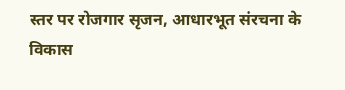स्तर पर रोजगार सृजन, आधारभूत संरचना के विकास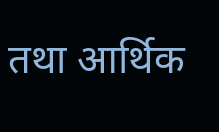तथा आर्थिक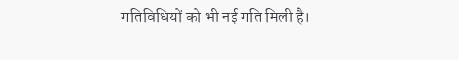गतिविधियों को भी नई गति मिली है।